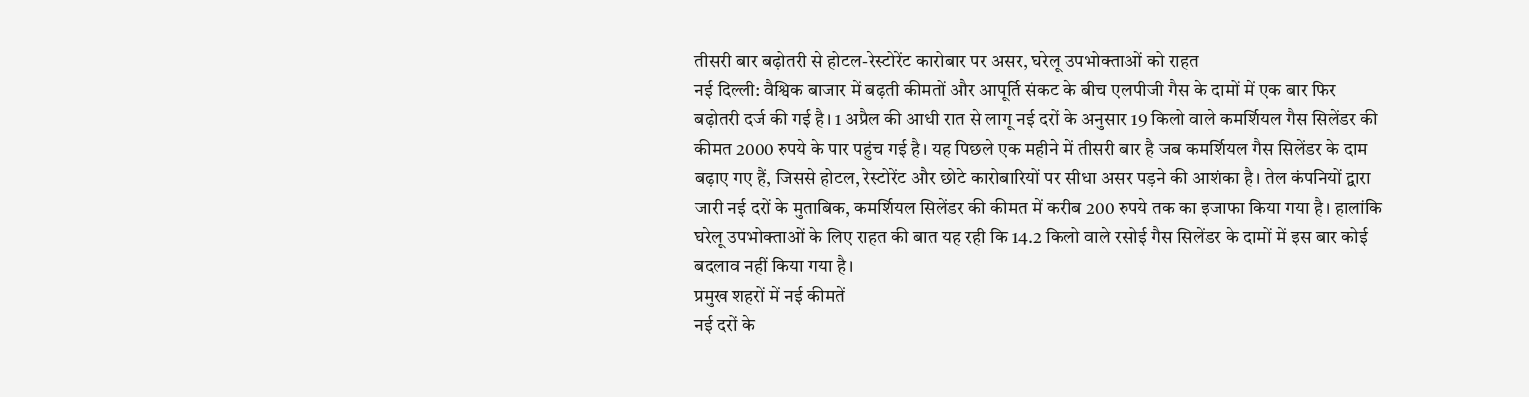तीसरी बार बढ़ोतरी से होटल-रेस्टोरेंट कारोबार पर असर, घरेलू उपभोक्ताओं को राहत
नई दिल्ली: वैश्विक बाजार में बढ़ती कीमतों और आपूर्ति संकट के बीच एलपीजी गैस के दामों में एक बार फिर बढ़ोतरी दर्ज की गई है। 1 अप्रैल की आधी रात से लागू नई दरों के अनुसार 19 किलो वाले कमर्शियल गैस सिलेंडर की कीमत 2000 रुपये के पार पहुंच गई है। यह पिछले एक महीने में तीसरी बार है जब कमर्शियल गैस सिलेंडर के दाम बढ़ाए गए हैं, जिससे होटल, रेस्टोरेंट और छोटे कारोबारियों पर सीधा असर पड़ने की आशंका है। तेल कंपनियों द्वारा जारी नई दरों के मुताबिक, कमर्शियल सिलेंडर की कीमत में करीब 200 रुपये तक का इजाफा किया गया है। हालांकि घरेलू उपभोक्ताओं के लिए राहत की बात यह रही कि 14.2 किलो वाले रसोई गैस सिलेंडर के दामों में इस बार कोई बदलाव नहीं किया गया है।
प्रमुख शहरों में नई कीमतें
नई दरों के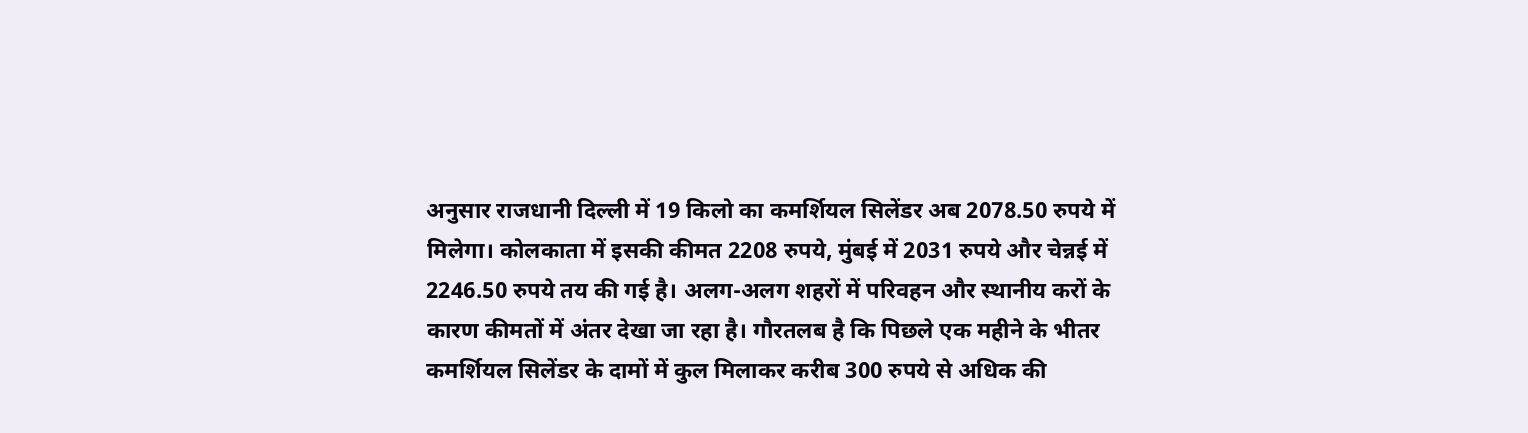अनुसार राजधानी दिल्ली में 19 किलो का कमर्शियल सिलेंडर अब 2078.50 रुपये में मिलेगा। कोलकाता में इसकी कीमत 2208 रुपये, मुंबई में 2031 रुपये और चेन्नई में 2246.50 रुपये तय की गई है। अलग-अलग शहरों में परिवहन और स्थानीय करों के कारण कीमतों में अंतर देखा जा रहा है। गौरतलब है कि पिछले एक महीने के भीतर कमर्शियल सिलेंडर के दामों में कुल मिलाकर करीब 300 रुपये से अधिक की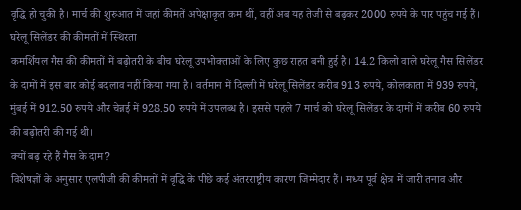वृद्धि हो चुकी है। मार्च की शुरुआत में जहां कीमतें अपेक्षाकृत कम थीं, वहीं अब यह तेजी से बढ़कर 2000 रुपये के पार पहुंच गई हैं।
घरेलू सिलेंडर की कीमतों में स्थिरता
कमर्शियल गैस की कीमतों में बढ़ोतरी के बीच घरेलू उपभोक्ताओं के लिए कुछ राहत बनी हुई है। 14.2 किलो वाले घरेलू गैस सिलेंडर के दामों में इस बार कोई बदलाव नहीं किया गया है। वर्तमान में दिल्ली में घरेलू सिलेंडर करीब 913 रुपये, कोलकाता में 939 रुपये, मुंबई में 912.50 रुपये और चेन्नई में 928.50 रुपये में उपलब्ध है। इससे पहले 7 मार्च को घरेलू सिलेंडर के दामों में करीब 60 रुपये की बढ़ोतरी की गई थी।
क्यों बढ़ रहे हैं गैस के दाम?
विशेषज्ञों के अनुसार एलपीजी की कीमतों में वृद्धि के पीछे कई अंतरराष्ट्रीय कारण जिम्मेदार हैं। मध्य पूर्व क्षेत्र में जारी तनाव और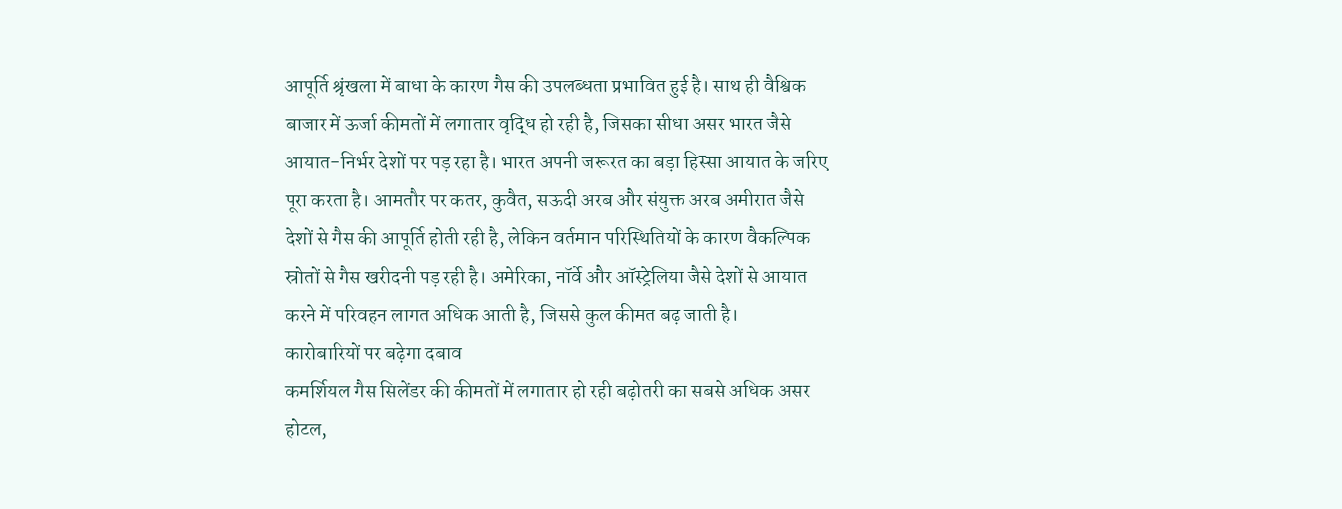आपूर्ति श्रृंखला में बाधा के कारण गैस की उपलब्धता प्रभावित हुई है। साथ ही वैश्विक बाजार में ऊर्जा कीमतों में लगातार वृद्धि हो रही है, जिसका सीधा असर भारत जैसे आयात-निर्भर देशों पर पड़ रहा है। भारत अपनी जरूरत का बड़ा हिस्सा आयात के जरिए पूरा करता है। आमतौर पर कतर, कुवैत, सऊदी अरब और संयुक्त अरब अमीरात जैसे देशों से गैस की आपूर्ति होती रही है, लेकिन वर्तमान परिस्थितियों के कारण वैकल्पिक स्रोतों से गैस खरीदनी पड़ रही है। अमेरिका, नॉर्वे और ऑस्ट्रेलिया जैसे देशों से आयात करने में परिवहन लागत अधिक आती है, जिससे कुल कीमत बढ़ जाती है।
कारोबारियों पर बढ़ेगा दबाव
कमर्शियल गैस सिलेंडर की कीमतों में लगातार हो रही बढ़ोतरी का सबसे अधिक असर होटल,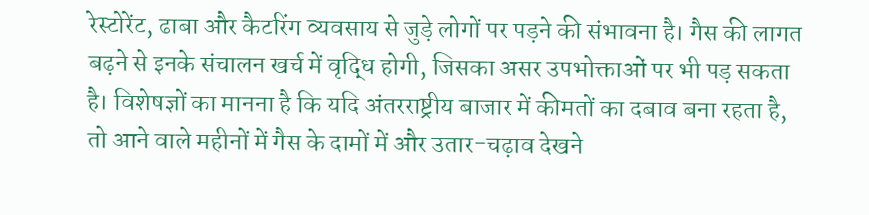रेस्टोरेंट, ढाबा और कैटरिंग व्यवसाय से जुड़े लोगों पर पड़ने की संभावना है। गैस की लागत बढ़ने से इनके संचालन खर्च में वृद्धि होगी, जिसका असर उपभोक्ताओं पर भी पड़ सकता है। विशेषज्ञों का मानना है कि यदि अंतरराष्ट्रीय बाजार में कीमतों का दबाव बना रहता है, तो आने वाले महीनों में गैस के दामों में और उतार-चढ़ाव देखने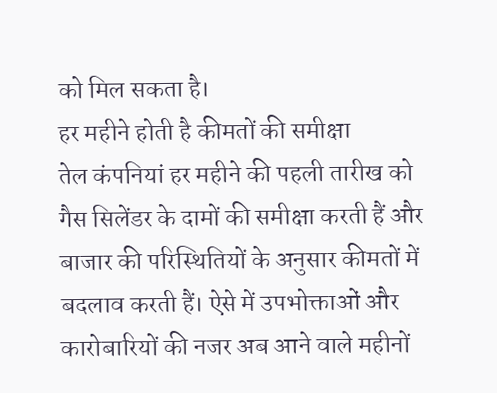को मिल सकता है।
हर महीने होती है कीमतों की समीक्षा
तेल कंपनियां हर महीने की पहली तारीख को गैस सिलेंडर के दामों की समीक्षा करती हैं और बाजार की परिस्थितियों के अनुसार कीमतों में बदलाव करती हैं। ऐसे में उपभोक्ताओं और कारोबारियों की नजर अब आने वाले महीनों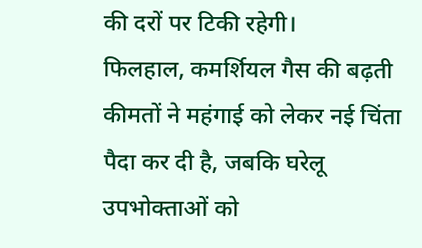की दरों पर टिकी रहेगी।
फिलहाल, कमर्शियल गैस की बढ़ती कीमतों ने महंगाई को लेकर नई चिंता पैदा कर दी है, जबकि घरेलू उपभोक्ताओं को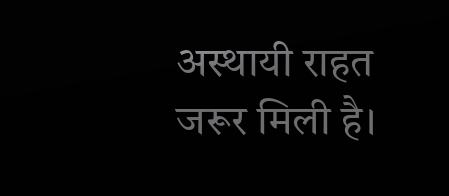अस्थायी राहत जरूर मिली है।